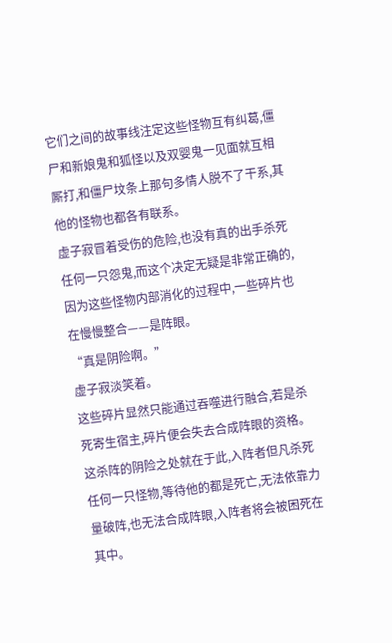它们之间的故事线注定这些怪物互有纠葛,僵尸和新娘鬼和狐怪以及双婴鬼一见面就互相厮打,和僵尸坟条上那句多情人脱不了干系,其他的怪物也都各有联系。
虚子寂冒着受伤的危险,也没有真的出手杀死任何一只怨鬼,而这个决定无疑是非常正确的,因为这些怪物内部消化的过程中,一些碎片也在慢慢整合——是阵眼。
“真是阴险啊。”
虚子寂淡笑着。
这些碎片显然只能通过吞噬进行融合,若是杀死寄生宿主,碎片便会失去合成阵眼的资格。
这杀阵的阴险之处就在于此,入阵者但凡杀死任何一只怪物,等待他的都是死亡,无法依靠力量破阵,也无法合成阵眼,入阵者将会被困死在其中。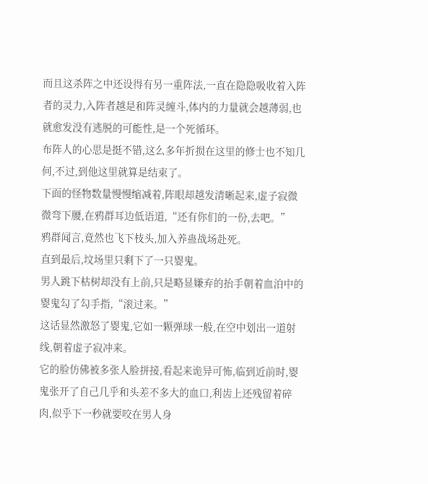而且这杀阵之中还设得有另一重阵法,一直在隐隐吸收着入阵者的灵力,入阵者越是和阵灵缠斗,体内的力量就会越薄弱,也就愈发没有逃脱的可能性,是一个死循环。
布阵人的心思是挺不错,这么多年折损在这里的修士也不知几何,不过,到他这里就算是结束了。
下面的怪物数量慢慢缩减着,阵眼却越发清晰起来,虚子寂微微弯下腰,在鸦群耳边低语道,“还有你们的一份,去吧。”
鸦群闻言,竟然也飞下枝头,加入养蛊战场赴死。
直到最后,坟场里只剩下了一只婴鬼。
男人跳下枯树却没有上前,只是略显嫌弃的抬手朝着血泊中的婴鬼勾了勾手指,“滚过来。”
这话显然激怒了婴鬼,它如一颗弹球一般,在空中划出一道射线,朝着虚子寂冲来。
它的脸仿佛被多张人脸拼接,看起来诡异可怖,临到近前时,婴鬼张开了自己几乎和头差不多大的血口,利齿上还残留着碎肉,似乎下一秒就要咬在男人身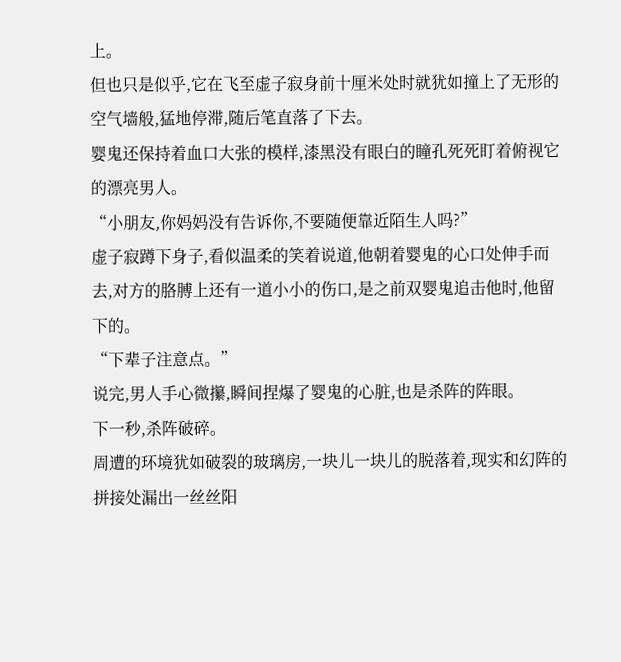上。
但也只是似乎,它在飞至虚子寂身前十厘米处时就犹如撞上了无形的空气墙般,猛地停滞,随后笔直落了下去。
婴鬼还保持着血口大张的模样,漆黑没有眼白的瞳孔死死盯着俯视它的漂亮男人。
“小朋友,你妈妈没有告诉你,不要随便靠近陌生人吗?”
虚子寂蹲下身子,看似温柔的笑着说道,他朝着婴鬼的心口处伸手而去,对方的胳膊上还有一道小小的伤口,是之前双婴鬼追击他时,他留下的。
“下辈子注意点。”
说完,男人手心微攥,瞬间捏爆了婴鬼的心脏,也是杀阵的阵眼。
下一秒,杀阵破碎。
周遭的环境犹如破裂的玻璃房,一块儿一块儿的脱落着,现实和幻阵的拼接处漏出一丝丝阳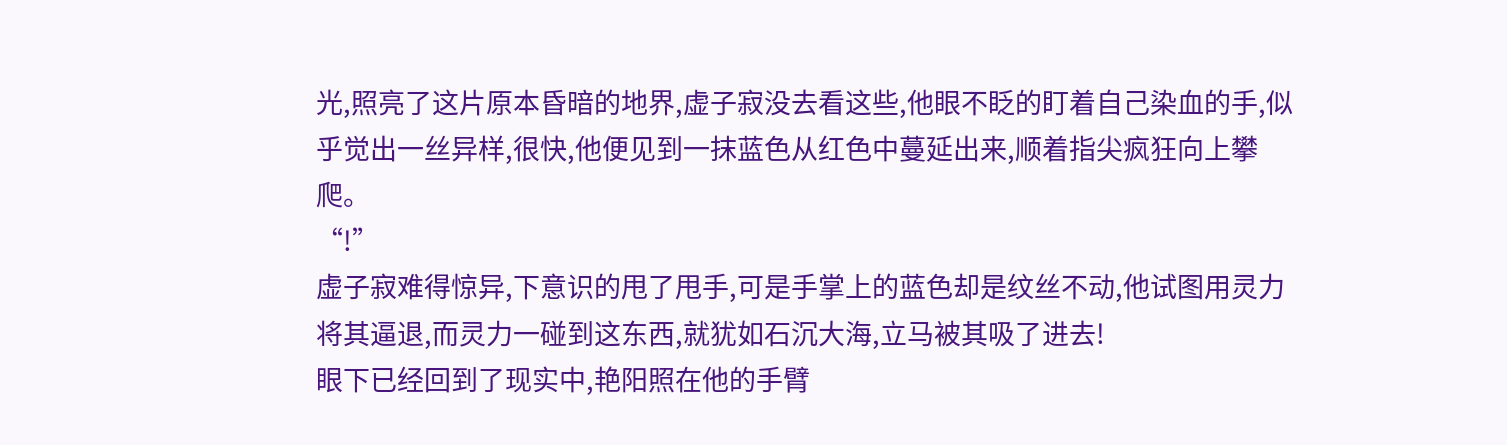光,照亮了这片原本昏暗的地界,虚子寂没去看这些,他眼不眨的盯着自己染血的手,似乎觉出一丝异样,很快,他便见到一抹蓝色从红色中蔓延出来,顺着指尖疯狂向上攀爬。
“!”
虚子寂难得惊异,下意识的甩了甩手,可是手掌上的蓝色却是纹丝不动,他试图用灵力将其逼退,而灵力一碰到这东西,就犹如石沉大海,立马被其吸了进去!
眼下已经回到了现实中,艳阳照在他的手臂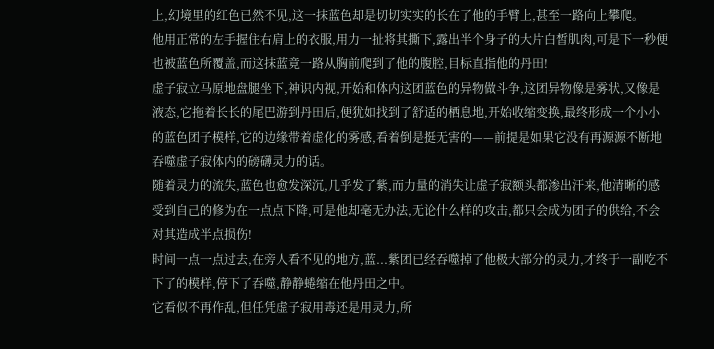上,幻境里的红色已然不见,这一抹蓝色却是切切实实的长在了他的手臂上,甚至一路向上攀爬。
他用正常的左手握住右肩上的衣服,用力一扯将其撕下,露出半个身子的大片白皙肌肉,可是下一秒便也被蓝色所覆盖,而这抹蓝竟一路从胸前爬到了他的腹腔,目标直指他的丹田!
虚子寂立马原地盘腿坐下,神识内视,开始和体内这团蓝色的异物做斗争,这团异物像是雾状,又像是液态,它拖着长长的尾巴游到丹田后,便犹如找到了舒适的栖息地,开始收缩变换,最终形成一个小小的蓝色团子模样,它的边缘带着虚化的雾感,看着倒是挺无害的——前提是如果它没有再源源不断地吞噬虚子寂体内的磅礴灵力的话。
随着灵力的流失,蓝色也愈发深沉,几乎发了紫,而力量的消失让虚子寂额头都渗出汗来,他清晰的感受到自己的修为在一点点下降,可是他却毫无办法,无论什么样的攻击,都只会成为团子的供给,不会对其造成半点损伤!
时间一点一点过去,在旁人看不见的地方,蓝...紫团已经吞噬掉了他极大部分的灵力,才终于一副吃不下了的模样,停下了吞噬,静静蜷缩在他丹田之中。
它看似不再作乱,但任凭虚子寂用毒还是用灵力,所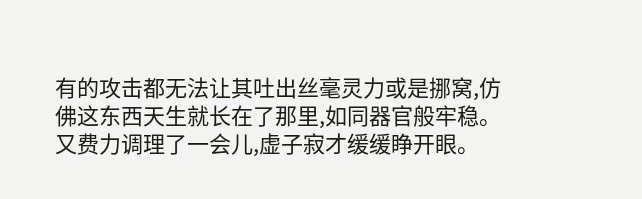有的攻击都无法让其吐出丝毫灵力或是挪窝,仿佛这东西天生就长在了那里,如同器官般牢稳。
又费力调理了一会儿,虚子寂才缓缓睁开眼。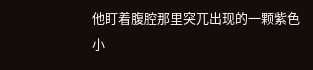他盯着腹腔那里突兀出现的一颗紫色小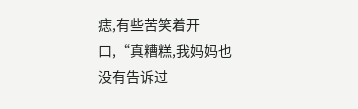痣,有些苦笑着开口,“真糟糕,我妈妈也没有告诉过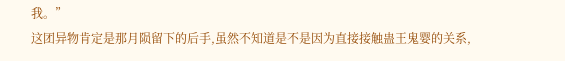我。”
这团异物肯定是那月陨留下的后手,虽然不知道是不是因为直接接触蛊王鬼婴的关系,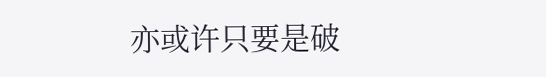亦或许只要是破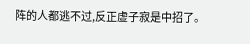阵的人都逃不过,反正虚子寂是中招了。